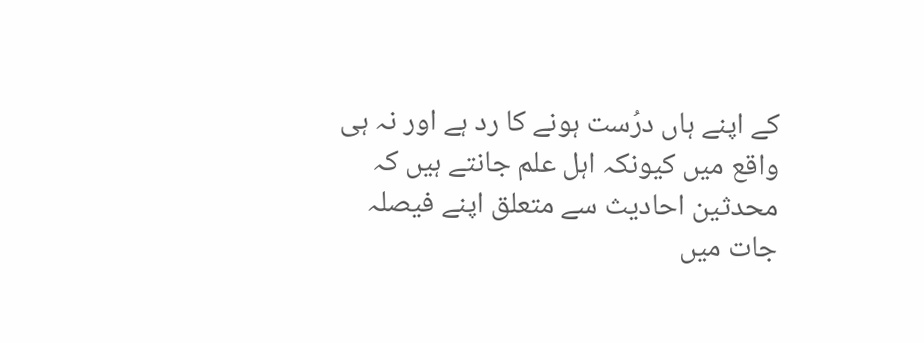کے اپنے ہاں درُست ہونے کا رد ہے اور نہ ہی واقع میں کیونکہ اہل علم جانتے ہیں کہ محدثین احادیث سے متعلق اپنے فیصلہ جات میں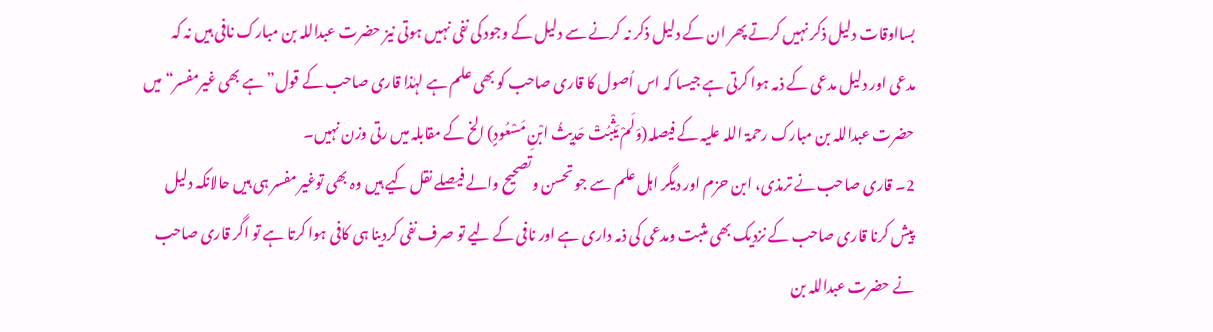بسااوقات دلیل ذکر نہیں کرتے پھر ان کے دلیل ذکر نہ کرنے سے دلیل کے وجود کی نفی نہیں ہوتی نیز حضرت عبداللہ بن مبارک نافی ہیں نہ کہ مدعی اور دلیل مدعی کے ذمہ ہوا کرتی ہے جیسا کہ اس اُصول کا قاری صاحب کو بھی علم ہے لہٰذا قاری صاحب کے قول”ہے بھی غیرمفسر“ میں حضرت عبداللہ بن مبارک رحمۃ اللہ علیہ کے فیصلہ(وَلَمْ يَثْبُتْ حَدِيثُ ابْنِ مَسْعُودٍ) الخ کے مقابلہ میں رتی وزن نہیں۔
2۔ قاری صاحب نے ترمذی، ابن حزم اور دیگر اہل علم سے جو تحسن وتصحیح والے فیصلے نقل کیے ہیں وہ بھی توغیر مفسر ہی ہیں حالانکہ دلیل پیش کرنا قاری صاحب کے نزدیک بھی مثبت ومدعی کی ذمہ داری ہے اور نافی کے لیے تو صرف نفی کردینا ہی کافی ہوا کرتا ہے تو اگر قاری صاحب نے حضرت عبداللہ بن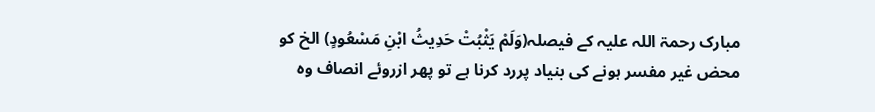مبارک رحمۃ اللہ علیہ کے فیصلہ(وَلَمْ يَثْبُتْ حَدِيثُ ابْنِ مَسْعُودٍ) الخ کو محض غیر مفسر ہونے کی بنیاد پررد کرنا ہے تو پھر ازروئے انصاف وہ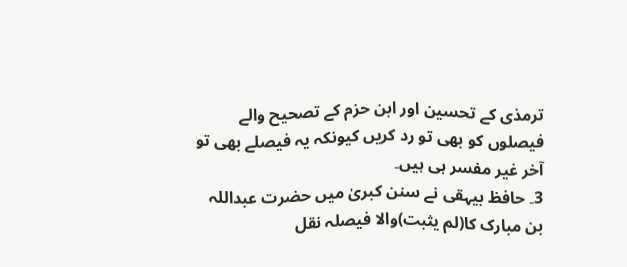ترمذی کے تحسین اور ابن حزم کے تصحیح والے فیصلوں کو بھی تو رد کریں کیونکہ یہ فیصلے بھی تو آخر غیر مفسر ہی ہیں۔
3۔ حافظ بیہقی نے سنن کبریٰ میں حضرت عبداللہ بن مبارک کا(لم يثبت)والا فیصلہ نقل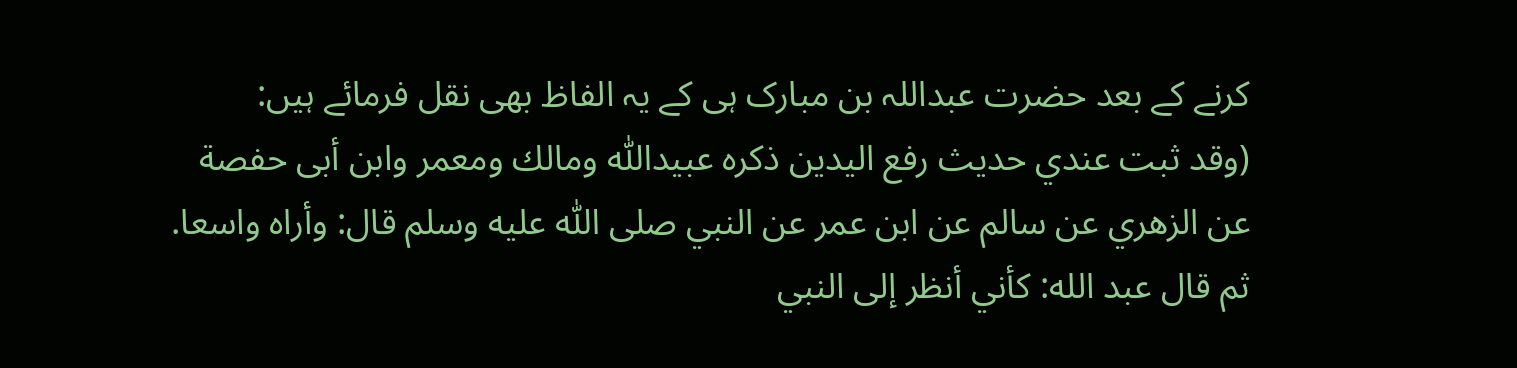کرنے کے بعد حضرت عبداللہ بن مبارک ہی کے یہ الفاظ بھی نقل فرمائے ہیں:
(وقد ثبت عندي حديث رفع اليدين ذكره عبيداللّٰه ومالك ومعمر وابن أبى حفصة عن الزهري عن سالم عن ابن عمر عن النبي صلى اللّٰه عليه وسلم قال: وأراه واسعا. ثم قال عبد الله: كأني أنظر إلى النبي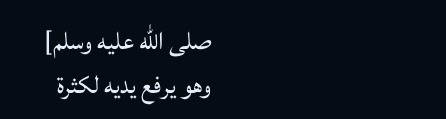صلى اللّٰه عليه وسلم] وهو يرفع يديه لكثرة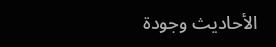الأحاديث وجودة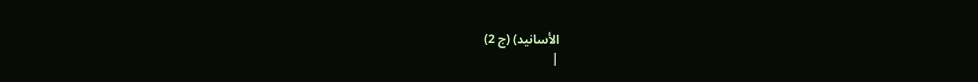الأسانيد) (ج 2)
|